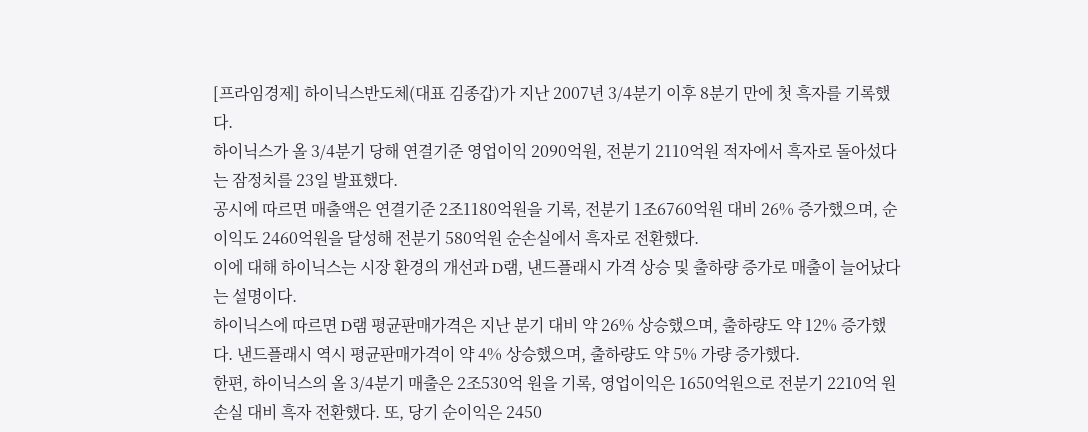[프라임경제] 하이닉스반도체(대표 김종갑)가 지난 2007년 3/4분기 이후 8분기 만에 첫 흑자를 기록했다.
하이닉스가 올 3/4분기 당해 연결기준 영업이익 2090억원, 전분기 2110억원 적자에서 흑자로 돌아섰다는 잠정치를 23일 발표했다.
공시에 따르면 매출액은 연결기준 2조1180억원을 기록, 전분기 1조6760억원 대비 26% 증가했으며, 순이익도 2460억원을 달성해 전분기 580억원 순손실에서 흑자로 전환했다.
이에 대해 하이닉스는 시장 환경의 개선과 D램, 낸드플래시 가격 상승 및 출하량 증가로 매출이 늘어났다는 설명이다.
하이닉스에 따르면 D램 평균판매가격은 지난 분기 대비 약 26% 상승했으며, 출하량도 약 12% 증가했다. 낸드플래시 역시 평균판매가격이 약 4% 상승했으며, 출하량도 약 5% 가량 증가했다.
한편, 하이닉스의 올 3/4분기 매출은 2조530억 원을 기록, 영업이익은 1650억원으로 전분기 2210억 원 손실 대비 흑자 전환했다. 또, 당기 순이익은 2450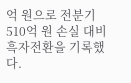억 원으로 전분기 510억 원 손실 대비 흑자전환을 기록했다.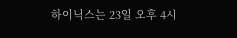하이닉스는 23일 오후 4시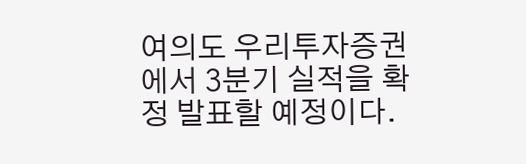여의도 우리투자증권에서 3분기 실적을 확정 발표할 예정이다.